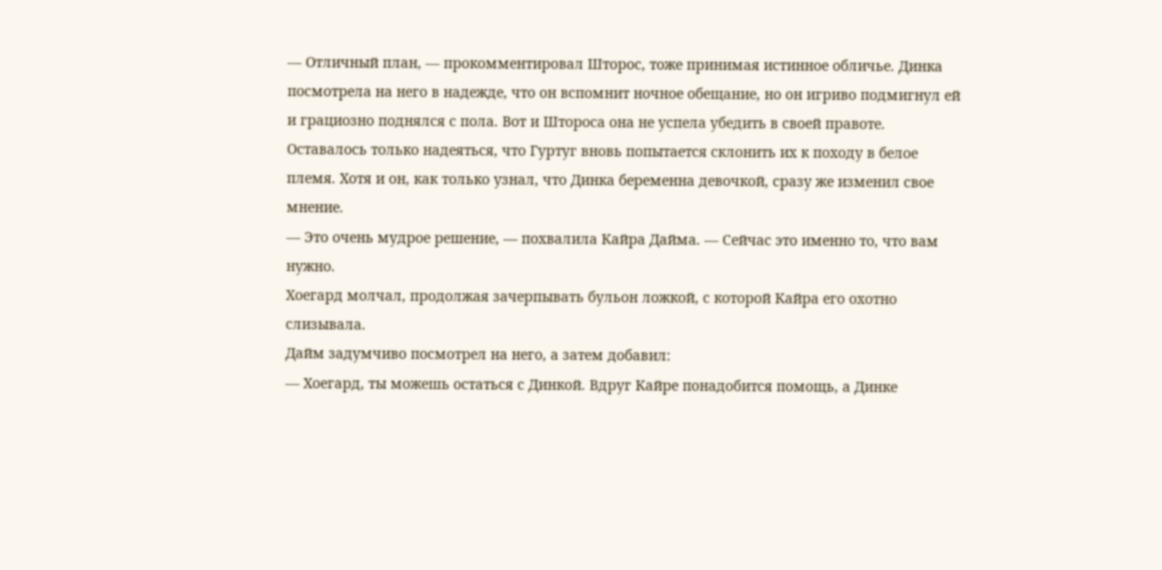— Отличный план, — прокомментировал Шторос, тоже принимая истинное обличье. Динка посмотрела на него в надежде, что он вспомнит ночное обещание, но он игриво подмигнул ей и грациозно поднялся с пола. Вот и Штороса она не успела убедить в своей правоте. Оставалось только надеяться, что Гуртуг вновь попытается склонить их к походу в белое племя. Хотя и он, как только узнал, что Динка беременна девочкой, сразу же изменил свое мнение.
— Это очень мудрое решение, — похвалила Кайра Дайма. — Сейчас это именно то, что вам нужно.
Хоегард молчал, продолжая зачерпывать бульон ложкой, с которой Кайра его охотно слизывала.
Дайм задумчиво посмотрел на него, а затем добавил:
— Хоегард, ты можешь остаться с Динкой. Вдруг Кайре понадобится помощь, а Динке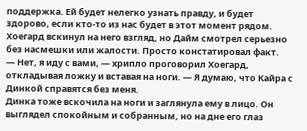поддержка. Ей будет нелегко узнать правду, и будет здорово, если кто-то из нас будет в этот момент рядом.
Хоегард вскинул на него взгляд, но Дайм смотрел серьезно без насмешки или жалости. Просто констатировал факт.
— Нет, я иду с вами, — хрипло проговорил Хоегард, откладывая ложку и вставая на ноги. — Я думаю, что Кайра с Динкой справятся без меня.
Динка тоже вскочила на ноги и заглянула ему в лицо. Он выглядел спокойным и собранным, но на дне его глаз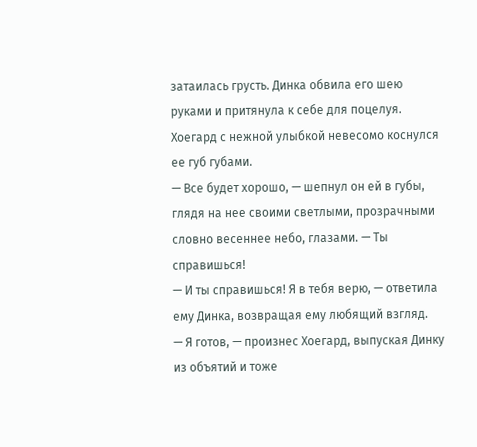затаилась грусть. Динка обвила его шею руками и притянула к себе для поцелуя. Хоегард с нежной улыбкой невесомо коснулся ее губ губами.
— Все будет хорошо, — шепнул он ей в губы, глядя на нее своими светлыми, прозрачными словно весеннее небо, глазами. — Ты справишься!
— И ты справишься! Я в тебя верю, — ответила ему Динка, возвращая ему любящий взгляд.
— Я готов, — произнес Хоегард, выпуская Динку из объятий и тоже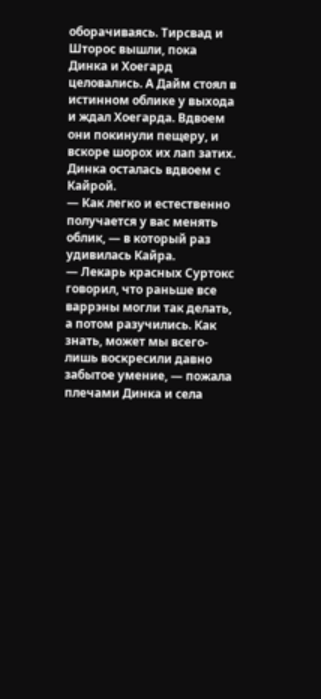оборачиваясь. Тирсвад и Шторос вышли, пока Динка и Хоегард целовались. А Дайм стоял в истинном облике у выхода и ждал Хоегарда. Вдвоем они покинули пещеру, и вскоре шорох их лап затих. Динка осталась вдвоем с Кайрой.
— Как легко и естественно получается у вас менять облик, — в который раз удивилась Кайра.
— Лекарь красных Суртокс говорил, что раньше все варрэны могли так делать, а потом разучились. Как знать, может мы всего-лишь воскресили давно забытое умение, — пожала плечами Динка и села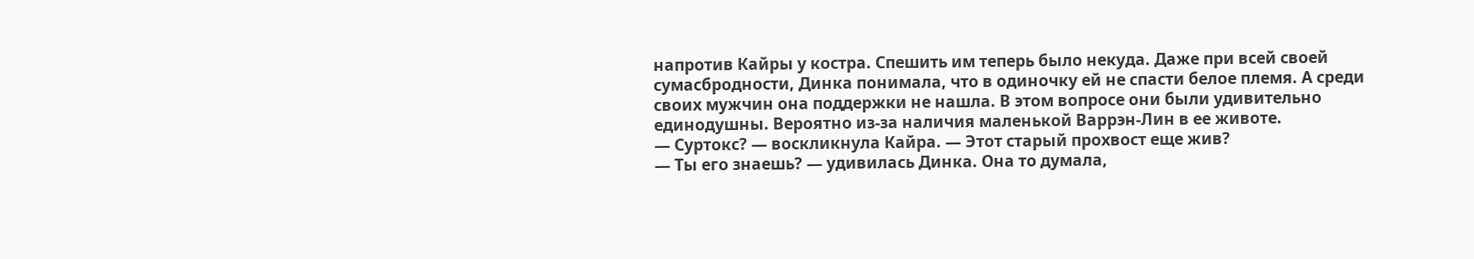напротив Кайры у костра. Спешить им теперь было некуда. Даже при всей своей сумасбродности, Динка понимала, что в одиночку ей не спасти белое племя. А среди своих мужчин она поддержки не нашла. В этом вопросе они были удивительно единодушны. Вероятно из-за наличия маленькой Варрэн-Лин в ее животе.
— Суртокс? — воскликнула Кайра. — Этот старый прохвост еще жив?
— Ты его знаешь? — удивилась Динка. Она то думала,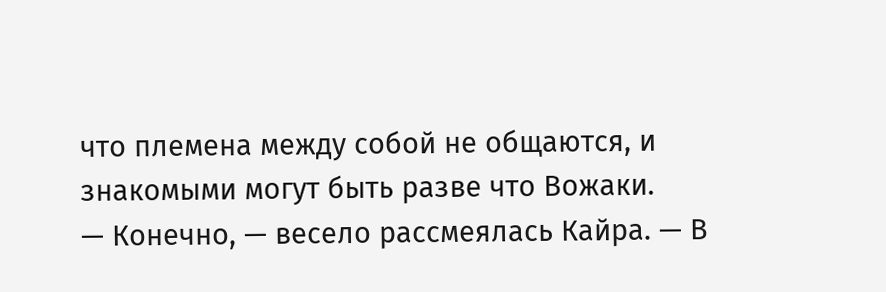что племена между собой не общаются, и знакомыми могут быть разве что Вожаки.
— Конечно, — весело рассмеялась Кайра. — В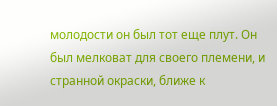молодости он был тот еще плут. Он был мелковат для своего племени, и странной окраски, ближе к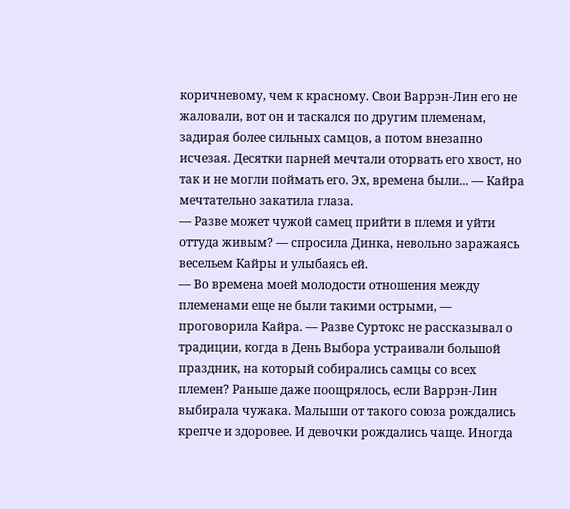коричневому, чем к красному. Свои Варрэн-Лин его не жаловали, вот он и таскался по другим племенам, задирая более сильных самцов, а потом внезапно исчезая. Десятки парней мечтали оторвать его хвост, но так и не могли поймать его. Эх, времена были... — Кайра мечтательно закатила глаза.
— Разве может чужой самец прийти в племя и уйти оттуда живым? — спросила Динка, невольно заражаясь весельем Кайры и улыбаясь ей.
— Во времена моей молодости отношения между племенами еще не были такими острыми, — проговорила Кайра. — Разве Суртокс не рассказывал о традиции, когда в День Выбора устраивали большой праздник, на который собирались самцы со всех племен? Раньше даже поощрялось, если Варрэн-Лин выбирала чужака. Малыши от такого союза рождались крепче и здоровее. И девочки рождались чаще. Иногда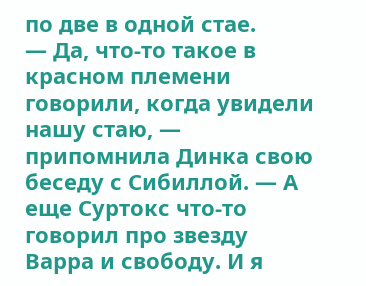по две в одной стае.
— Да, что-то такое в красном племени говорили, когда увидели нашу стаю, — припомнила Динка свою беседу с Сибиллой. — А еще Суртокс что-то говорил про звезду Варра и свободу. И я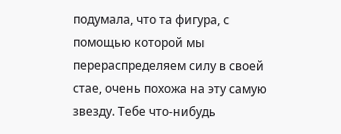подумала, что та фигура, с помощью которой мы перераспределяем силу в своей стае, очень похожа на эту самую звезду. Тебе что-нибудь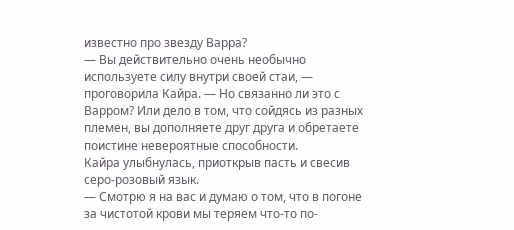известно про звезду Варра?
— Вы действительно очень необычно используете силу внутри своей стаи, — проговорила Кайра. — Но связанно ли это с Варром? Или дело в том, что сойдясь из разных племен, вы дополняете друг друга и обретаете поистине невероятные способности.
Кайра улыбнулась, приоткрыв пасть и свесив серо-розовый язык.
— Смотрю я на вас и думаю о том, что в погоне за чистотой крови мы теряем что-то по-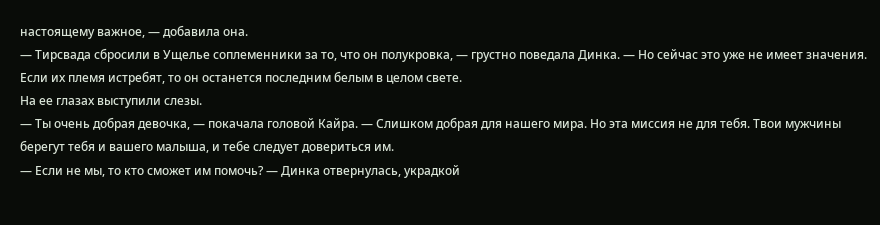настоящему важное, — добавила она.
— Тирсвада сбросили в Ущелье соплеменники за то, что он полукровка, — грустно поведала Динка. — Но сейчас это уже не имеет значения. Если их племя истребят, то он останется последним белым в целом свете.
На ее глазах выступили слезы.
— Ты очень добрая девочка, — покачала головой Кайра. — Слишком добрая для нашего мира. Но эта миссия не для тебя. Твои мужчины берегут тебя и вашего малыша, и тебе следует довериться им.
— Если не мы, то кто сможет им помочь? — Динка отвернулась, украдкой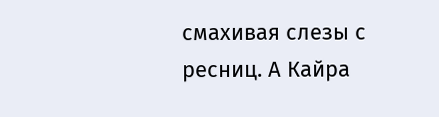смахивая слезы с ресниц. А Кайра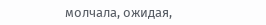молчала, ожидая,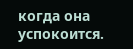когда она успокоится.